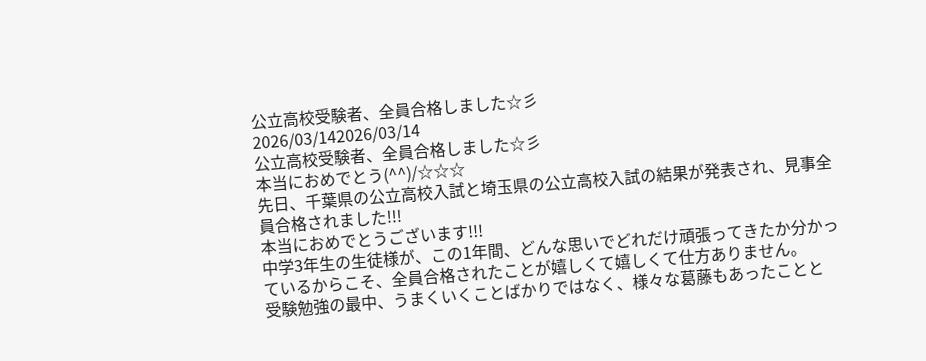公立高校受験者、全員合格しました☆彡
2026/03/142026/03/14
公立高校受験者、全員合格しました☆彡
本当におめでとう(^^)/☆☆☆
先日、千葉県の公立高校入試と埼玉県の公立高校入試の結果が発表され、見事全員合格されました!!!
本当におめでとうございます!!!
中学3年生の生徒様が、この1年間、どんな思いでどれだけ頑張ってきたか分かっているからこそ、全員合格されたことが嬉しくて嬉しくて仕方ありません。
受験勉強の最中、うまくいくことばかりではなく、様々な葛藤もあったことと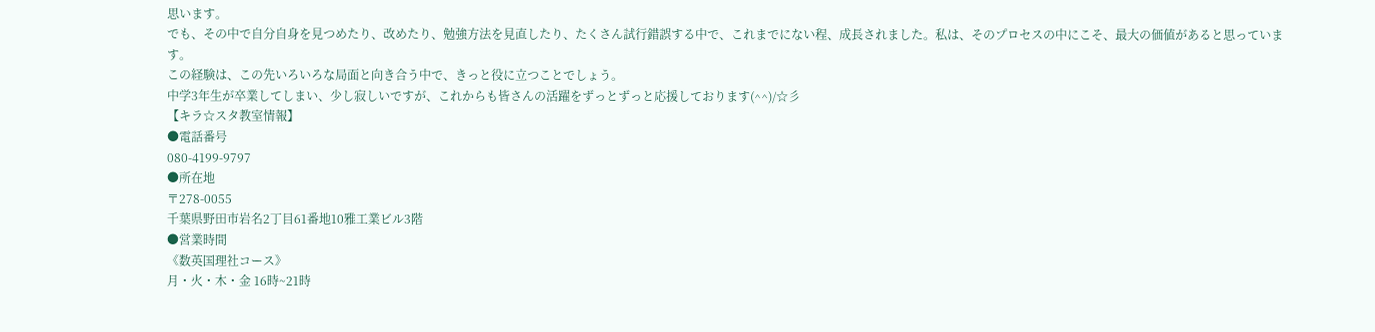思います。
でも、その中で自分自身を見つめたり、改めたり、勉強方法を見直したり、たくさん試行錯誤する中で、これまでにない程、成長されました。私は、そのプロセスの中にこそ、最大の価値があると思っています。
この経験は、この先いろいろな局面と向き合う中で、きっと役に立つことでしょう。
中学3年生が卒業してしまい、少し寂しいですが、これからも皆さんの活躍をずっとずっと応援しております(^^)/☆彡
【キラ☆スタ教室情報】
●電話番号
080-4199-9797
●所在地
〒278-0055
千葉県野田市岩名2丁目61番地10雅工業ビル3階
●営業時間
《数英国理社コース》
月・火・木・金 16時~21時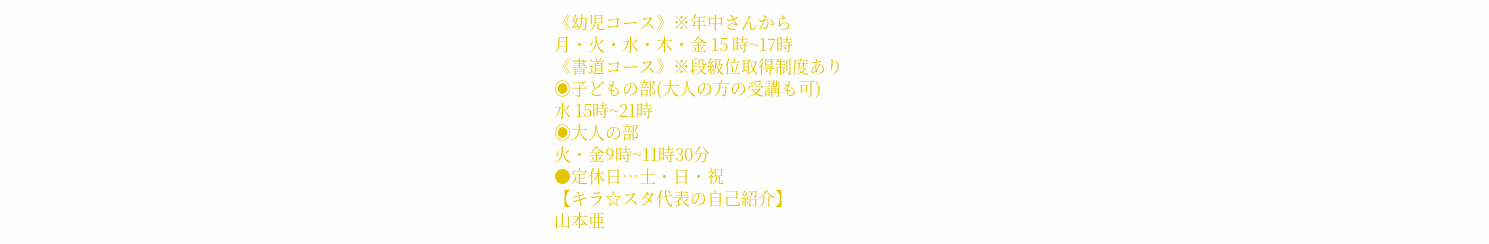《幼児コース》※年中さんから
月・火・水・木・金 15 時~17時
《書道コース》※段級位取得制度あり
◉子どもの部(大人の方の受講も可)
水 15時~21時
◉大人の部
火・金9時~11時30分
●定休日…土・日・祝
【キラ☆スタ代表の自己紹介】
山本亜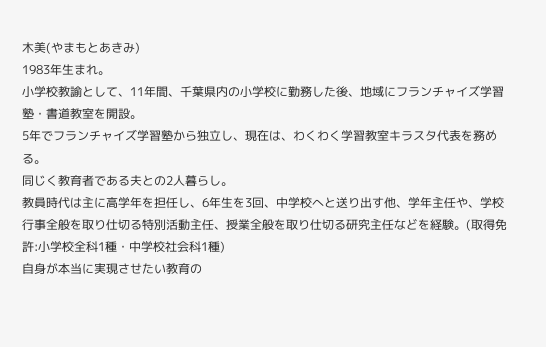木美(やまもとあきみ)
1983年生まれ。
小学校教諭として、11年間、千葉県内の小学校に勤務した後、地域にフランチャイズ学習塾・書道教室を開設。
5年でフランチャイズ学習塾から独立し、現在は、わくわく学習教室キラスタ代表を務める。
同じく教育者である夫との2人暮らし。
教員時代は主に高学年を担任し、6年生を3回、中学校へと送り出す他、学年主任や、学校行事全般を取り仕切る特別活動主任、授業全般を取り仕切る研究主任などを経験。(取得免許:小学校全科1種・中学校社会科1種)
自身が本当に実現させたい教育の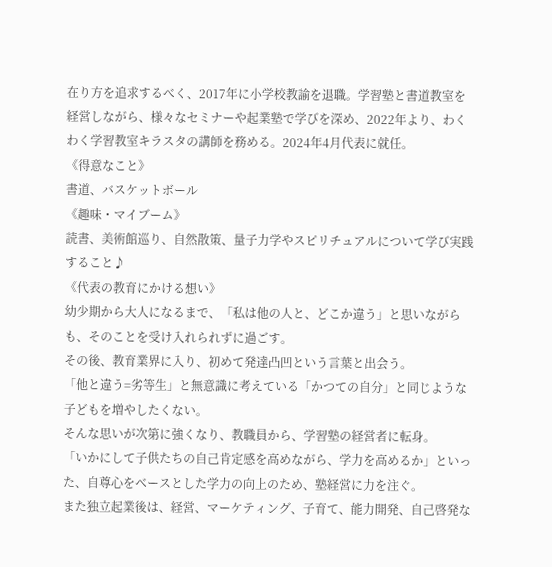在り方を追求するべく、2017年に小学校教諭を退職。学習塾と書道教室を経営しながら、様々なセミナーや起業塾で学びを深め、2022年より、わくわく学習教室キラスタの講師を務める。2024年4月代表に就任。
《得意なこと》
書道、バスケットボール
《趣味・マイブーム》
読書、美術館巡り、自然散策、量子力学やスピリチュアルについて学び実践すること♪
《代表の教育にかける想い》
幼少期から大人になるまで、「私は他の人と、どこか違う」と思いながらも、そのことを受け入れられずに過ごす。
その後、教育業界に入り、初めて発達凸凹という言葉と出会う。
「他と違う=劣等生」と無意識に考えている「かつての自分」と同じような子どもを増やしたくない。
そんな思いが次第に強くなり、教職員から、学習塾の経営者に転身。
「いかにして子供たちの自己肯定感を高めながら、学力を高めるか」といった、自尊心をベースとした学力の向上のため、塾経営に力を注ぐ。
また独立起業後は、経営、マーケティング、子育て、能力開発、自己啓発な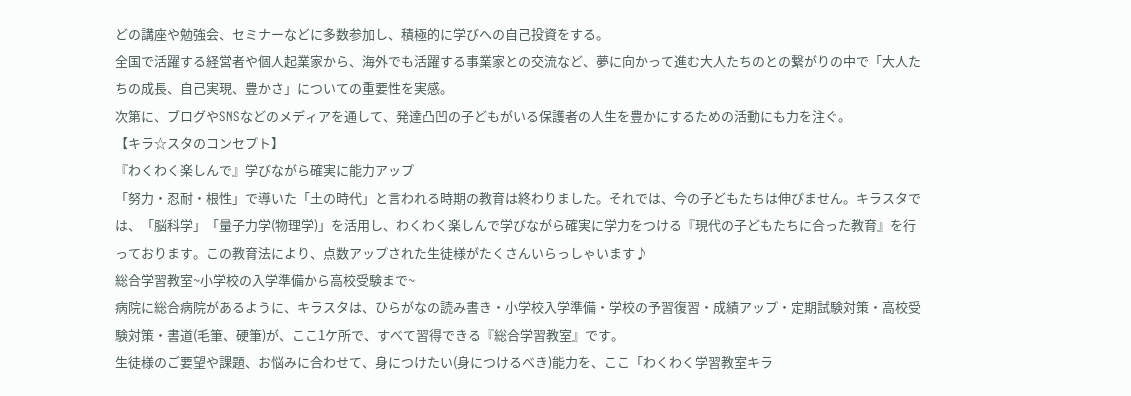どの講座や勉強会、セミナーなどに多数参加し、積極的に学びへの自己投資をする。
全国で活躍する経営者や個人起業家から、海外でも活躍する事業家との交流など、夢に向かって進む大人たちのとの繋がりの中で「大人たちの成長、自己実現、豊かさ」についての重要性を実感。
次第に、ブログやSNSなどのメディアを通して、発達凸凹の子どもがいる保護者の人生を豊かにするための活動にも力を注ぐ。
【キラ☆スタのコンセプト】
『わくわく楽しんで』学びながら確実に能力アップ
「努力・忍耐・根性」で導いた「土の時代」と言われる時期の教育は終わりました。それでは、今の子どもたちは伸びません。キラスタでは、「脳科学」「量子力学(物理学)」を活用し、わくわく楽しんで学びながら確実に学力をつける『現代の子どもたちに合った教育』を行っております。この教育法により、点数アップされた生徒様がたくさんいらっしゃいます♪
総合学習教室~小学校の入学準備から高校受験まで~
病院に総合病院があるように、キラスタは、ひらがなの読み書き・小学校入学準備・学校の予習復習・成績アップ・定期試験対策・高校受験対策・書道(毛筆、硬筆)が、ここ1ケ所で、すべて習得できる『総合学習教室』です。
生徒様のご要望や課題、お悩みに合わせて、身につけたい(身につけるべき)能力を、ここ「わくわく学習教室キラ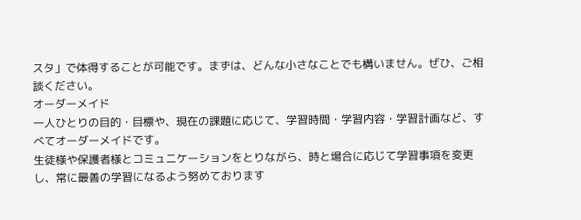スタ」で体得することが可能です。まずは、どんな小さなことでも構いません。ぜひ、ご相談ください。
オーダーメイド
一人ひとりの目的・目標や、現在の課題に応じて、学習時間・学習内容・学習計画など、すべてオーダーメイドです。
生徒様や保護者様とコミュニケーションをとりながら、時と場合に応じて学習事項を変更し、常に最善の学習になるよう努めております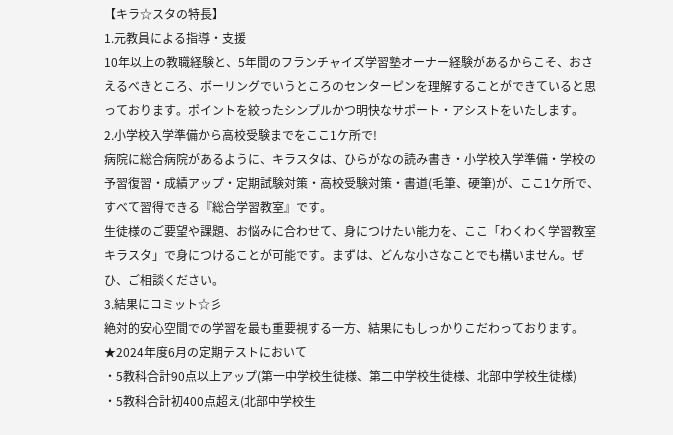【キラ☆スタの特長】
1.元教員による指導・支援
10年以上の教職経験と、5年間のフランチャイズ学習塾オーナー経験があるからこそ、おさえるべきところ、ボーリングでいうところのセンターピンを理解することができていると思っております。ポイントを絞ったシンプルかつ明快なサポート・アシストをいたします。
2.小学校入学準備から高校受験までをここ1ケ所で!
病院に総合病院があるように、キラスタは、ひらがなの読み書き・小学校入学準備・学校の予習復習・成績アップ・定期試験対策・高校受験対策・書道(毛筆、硬筆)が、ここ1ケ所で、すべて習得できる『総合学習教室』です。
生徒様のご要望や課題、お悩みに合わせて、身につけたい能力を、ここ「わくわく学習教室キラスタ」で身につけることが可能です。まずは、どんな小さなことでも構いません。ぜひ、ご相談ください。
3.結果にコミット☆彡
絶対的安心空間での学習を最も重要視する一方、結果にもしっかりこだわっております。
★2024年度6月の定期テストにおいて
・5教科合計90点以上アップ(第一中学校生徒様、第二中学校生徒様、北部中学校生徒様)
・5教科合計初400点超え(北部中学校生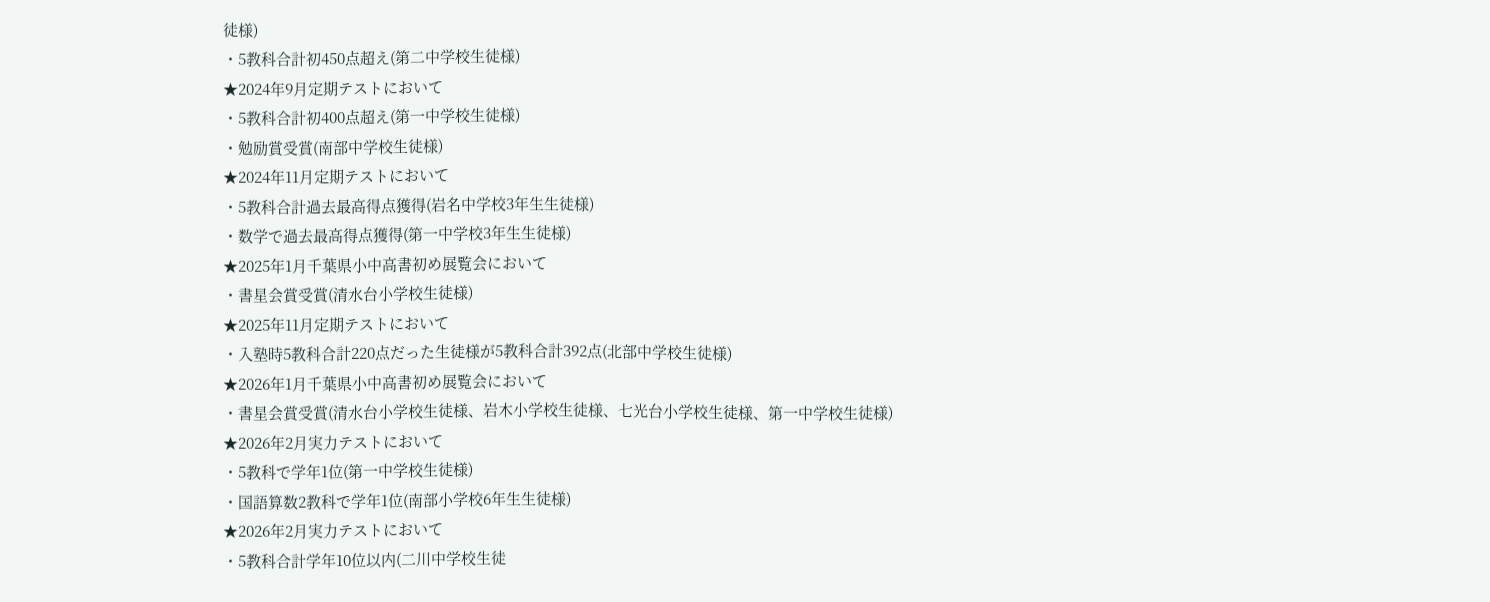徒様)
・5教科合計初450点超え(第二中学校生徒様)
★2024年9月定期テストにおいて
・5教科合計初400点超え(第一中学校生徒様)
・勉励賞受賞(南部中学校生徒様)
★2024年11月定期テストにおいて
・5教科合計過去最高得点獲得(岩名中学校3年生生徒様)
・数学で過去最高得点獲得(第一中学校3年生生徒様)
★2025年1月千葉県小中高書初め展覧会において
・書星会賞受賞(清水台小学校生徒様)
★2025年11月定期テストにおいて
・入塾時5教科合計220点だった生徒様が5教科合計392点(北部中学校生徒様)
★2026年1月千葉県小中高書初め展覧会において
・書星会賞受賞(清水台小学校生徒様、岩木小学校生徒様、七光台小学校生徒様、第一中学校生徒様)
★2026年2月実力テストにおいて
・5教科で学年1位(第一中学校生徒様)
・国語算数2教科で学年1位(南部小学校6年生生徒様)
★2026年2月実力テストにおいて
・5教科合計学年10位以内(二川中学校生徒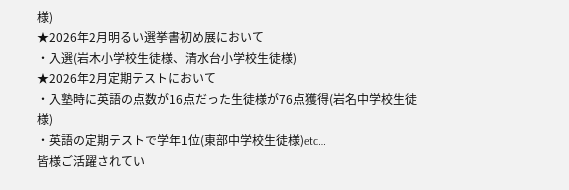様)
★2026年2月明るい選挙書初め展において
・入選(岩木小学校生徒様、清水台小学校生徒様)
★2026年2月定期テストにおいて
・入塾時に英語の点数が16点だった生徒様が76点獲得(岩名中学校生徒様)
・英語の定期テストで学年1位(東部中学校生徒様)etc…
皆様ご活躍されてい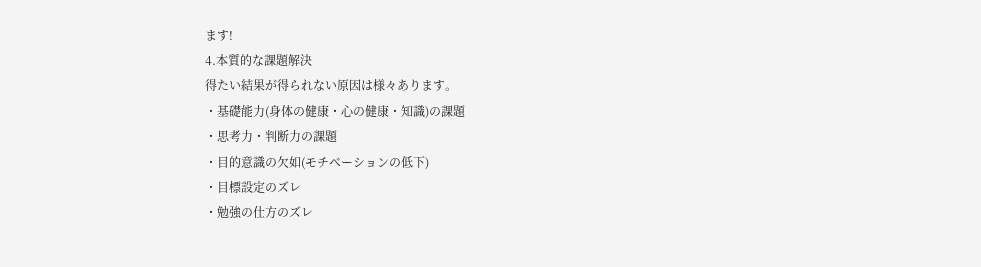ます!
4.本質的な課題解決
得たい結果が得られない原因は様々あります。
・基礎能力(身体の健康・心の健康・知識)の課題
・思考力・判断力の課題
・目的意識の欠如(モチベーションの低下)
・目標設定のズレ
・勉強の仕方のズレ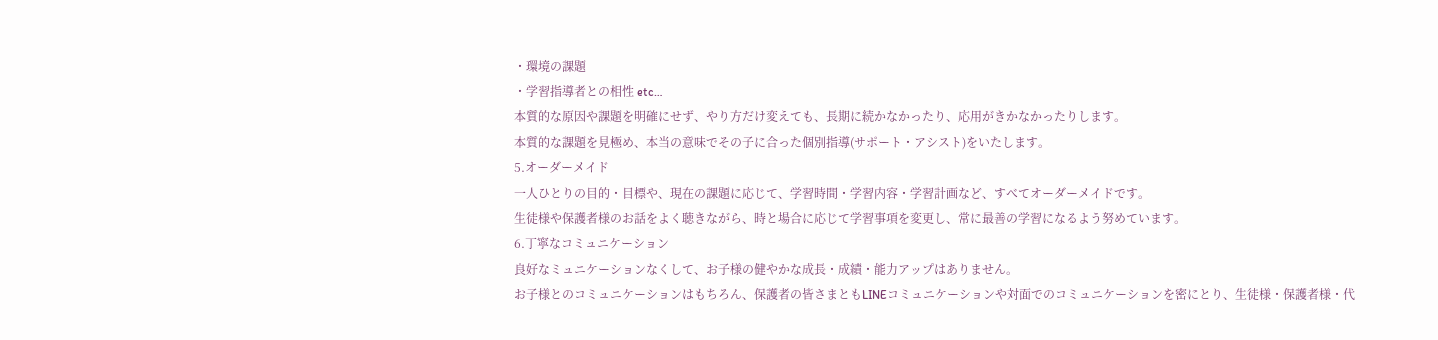・環境の課題
・学習指導者との相性 etc…
本質的な原因や課題を明確にせず、やり方だけ変えても、長期に続かなかったり、応用がきかなかったりします。
本質的な課題を見極め、本当の意味でその子に合った個別指導(サポート・アシスト)をいたします。
5.オーダーメイド
一人ひとりの目的・目標や、現在の課題に応じて、学習時間・学習内容・学習計画など、すべてオーダーメイドです。
生徒様や保護者様のお話をよく聴きながら、時と場合に応じて学習事項を変更し、常に最善の学習になるよう努めています。
6.丁寧なコミュニケーション
良好なミュニケーションなくして、お子様の健やかな成長・成績・能力アップはありません。
お子様とのコミュニケーションはもちろん、保護者の皆さまともLINEコミュニケーションや対面でのコミュニケーションを密にとり、生徒様・保護者様・代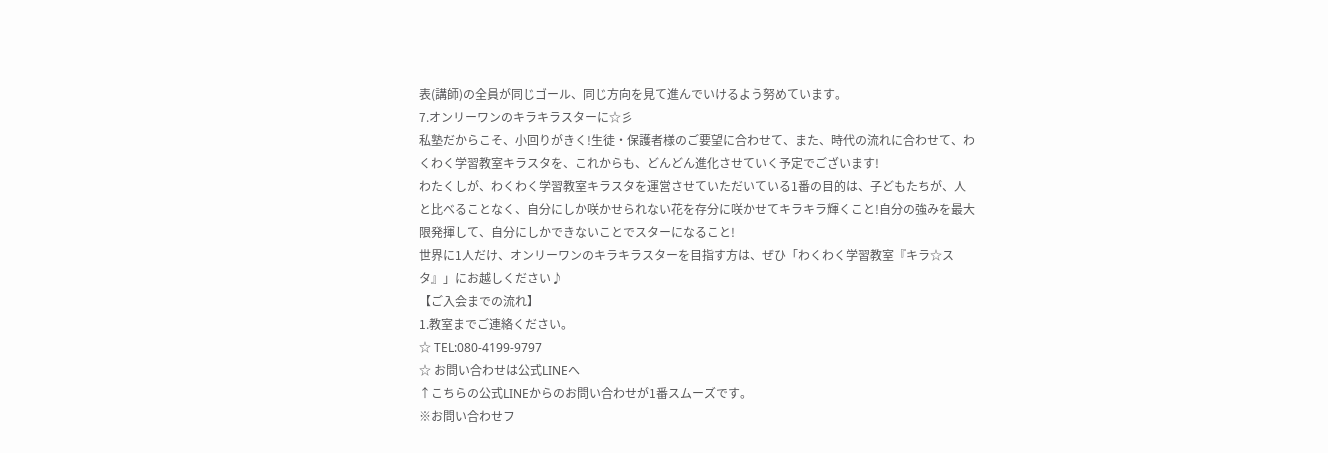表(講師)の全員が同じゴール、同じ方向を見て進んでいけるよう努めています。
7.オンリーワンのキラキラスターに☆彡
私塾だからこそ、小回りがきく!生徒・保護者様のご要望に合わせて、また、時代の流れに合わせて、わくわく学習教室キラスタを、これからも、どんどん進化させていく予定でございます!
わたくしが、わくわく学習教室キラスタを運営させていただいている1番の目的は、子どもたちが、人と比べることなく、自分にしか咲かせられない花を存分に咲かせてキラキラ輝くこと!自分の強みを最大限発揮して、自分にしかできないことでスターになること!
世界に1人だけ、オンリーワンのキラキラスターを目指す方は、ぜひ「わくわく学習教室『キラ☆スタ』」にお越しください♪
【ご入会までの流れ】
1.教室までご連絡ください。
☆ TEL:080-4199-9797
☆ お問い合わせは公式LINEへ
↑こちらの公式LINEからのお問い合わせが1番スムーズです。
※お問い合わせフ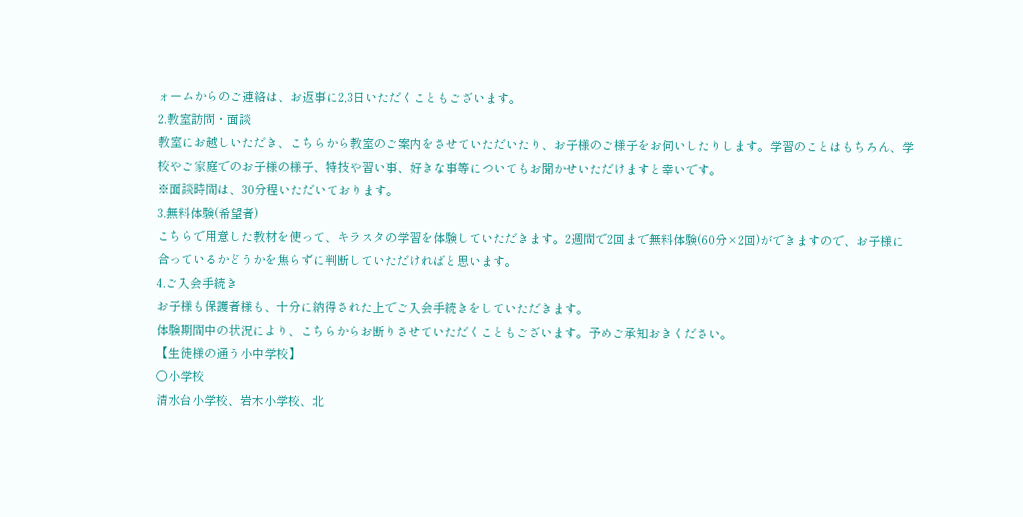ォームからのご連絡は、お返事に2,3日いただくこともございます。
2.教室訪問・面談
教室にお越しいただき、こちらから教室のご案内をさせていただいたり、お子様のご様子をお伺いしたりします。学習のことはもちろん、学校やご家庭でのお子様の様子、特技や習い事、好きな事等についてもお聞かせいただけますと幸いです。
※面談時間は、30分程いただいております。
3.無料体験(希望者)
こちらで用意した教材を使って、キラスタの学習を体験していただきます。2週間で2回まで無料体験(60分×2回)ができますので、お子様に合っているかどうかを焦らずに判断していただければと思います。
4.ご入会手続き
お子様も保護者様も、十分に納得された上でご入会手続きをしていただきます。
体験期間中の状況により、こちらからお断りさせていただくこともございます。予めご承知おきください。
【生徒様の通う小中学校】
〇小学校
清水台小学校、岩木小学校、北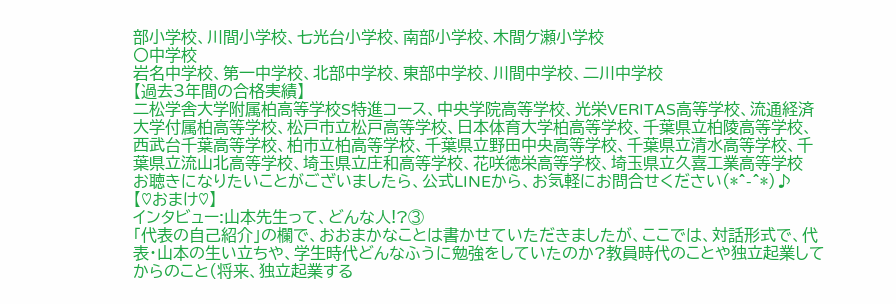部小学校、川間小学校、七光台小学校、南部小学校、木間ケ瀬小学校
〇中学校
岩名中学校、第一中学校、北部中学校、東部中学校、川間中学校、二川中学校
【過去3年間の合格実績】
二松学舎大学附属柏高等学校S特進コース、中央学院高等学校、光栄VERITAS高等学校、流通経済大学付属柏高等学校、松戸市立松戸高等学校、日本体育大学柏高等学校、千葉県立柏陵高等学校、西武台千葉高等学校、柏市立柏高等学校、千葉県立野田中央高等学校、千葉県立清水高等学校、千葉県立流山北高等学校、埼玉県立庄和高等学校、花咲徳栄高等学校、埼玉県立久喜工業高等学校
お聴きになりたいことがございましたら、公式LINEから、お気軽にお問合せください(*^-^*)♪
【♡おまけ♡】
インタビュー:山本先生って、どんな人!?③
「代表の自己紹介」の欄で、おおまかなことは書かせていただきましたが、ここでは、対話形式で、代表・山本の生い立ちや、学生時代どんなふうに勉強をしていたのか?教員時代のことや独立起業してからのこと(将来、独立起業する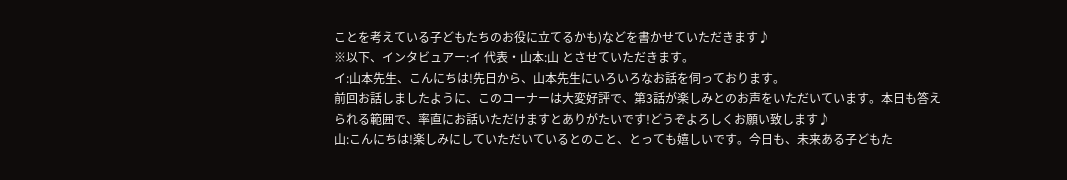ことを考えている子どもたちのお役に立てるかも)などを書かせていただきます♪
※以下、インタビュアー:イ 代表・山本:山 とさせていただきます。
イ:山本先生、こんにちは!先日から、山本先生にいろいろなお話を伺っております。
前回お話しましたように、このコーナーは大変好評で、第3話が楽しみとのお声をいただいています。本日も答えられる範囲で、率直にお話いただけますとありがたいです!どうぞよろしくお願い致します♪
山:こんにちは!楽しみにしていただいているとのこと、とっても嬉しいです。今日も、未来ある子どもた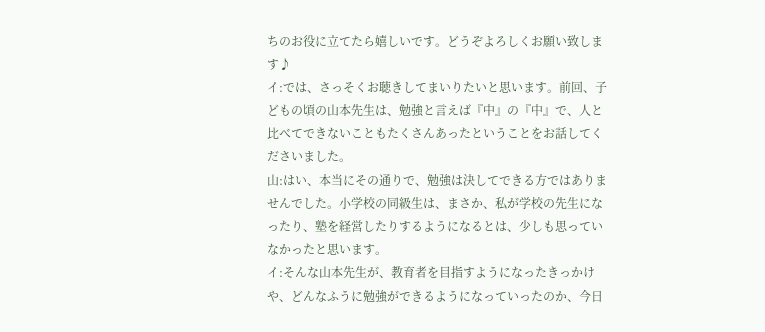ちのお役に立てたら嬉しいです。どうぞよろしくお願い致します♪
イ:では、さっそくお聴きしてまいりたいと思います。前回、子どもの頃の山本先生は、勉強と言えば『中』の『中』で、人と比べてできないこともたくさんあったということをお話してくださいました。
山:はい、本当にその通りで、勉強は決してできる方ではありませんでした。小学校の同級生は、まさか、私が学校の先生になったり、塾を経営したりするようになるとは、少しも思っていなかったと思います。
イ:そんな山本先生が、教育者を目指すようになったきっかけや、どんなふうに勉強ができるようになっていったのか、今日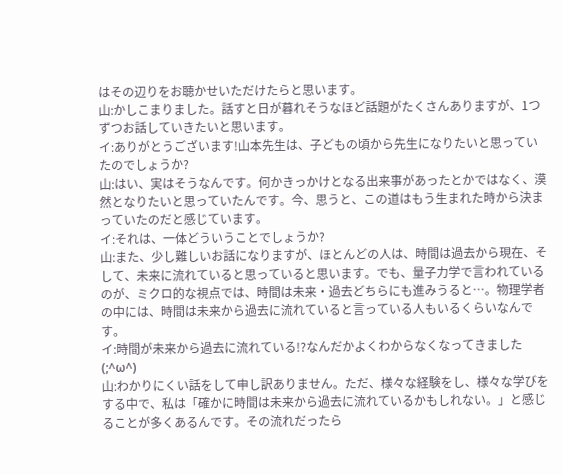はその辺りをお聴かせいただけたらと思います。
山:かしこまりました。話すと日が暮れそうなほど話題がたくさんありますが、1つずつお話していきたいと思います。
イ:ありがとうございます!山本先生は、子どもの頃から先生になりたいと思っていたのでしょうか?
山:はい、実はそうなんです。何かきっかけとなる出来事があったとかではなく、漠然となりたいと思っていたんです。今、思うと、この道はもう生まれた時から決まっていたのだと感じています。
イ:それは、一体どういうことでしょうか?
山:また、少し難しいお話になりますが、ほとんどの人は、時間は過去から現在、そして、未来に流れていると思っていると思います。でも、量子力学で言われているのが、ミクロ的な視点では、時間は未来・過去どちらにも進みうると…。物理学者の中には、時間は未来から過去に流れていると言っている人もいるくらいなんです。
イ:時間が未来から過去に流れている!?なんだかよくわからなくなってきました(;^ω^)
山:わかりにくい話をして申し訳ありません。ただ、様々な経験をし、様々な学びをする中で、私は「確かに時間は未来から過去に流れているかもしれない。」と感じることが多くあるんです。その流れだったら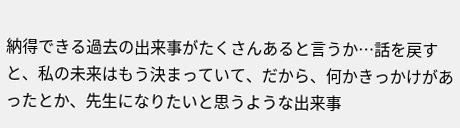納得できる過去の出来事がたくさんあると言うか…話を戻すと、私の未来はもう決まっていて、だから、何かきっかけがあったとか、先生になりたいと思うような出来事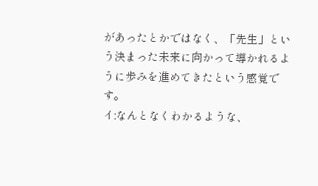があったとかではなく、「先生」という決まった未来に向かって導かれるように歩みを進めてきたという感覚です。
イ:なんとなくわかるような、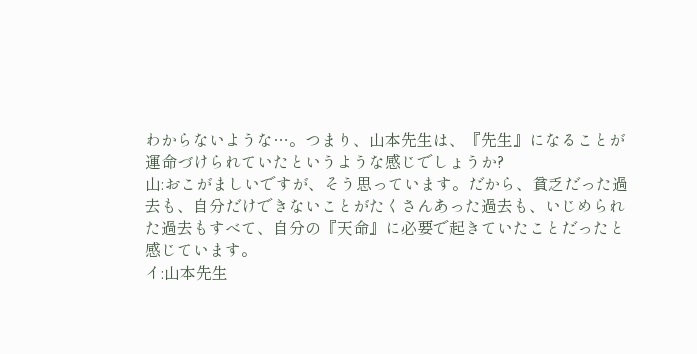わからないような…。つまり、山本先生は、『先生』になることが運命づけられていたというような感じでしょうか?
山:おこがましいですが、そう思っています。だから、貧乏だった過去も、自分だけできないことがたくさんあった過去も、いじめられた過去もすべて、自分の『天命』に必要で起きていたことだったと感じています。
イ:山本先生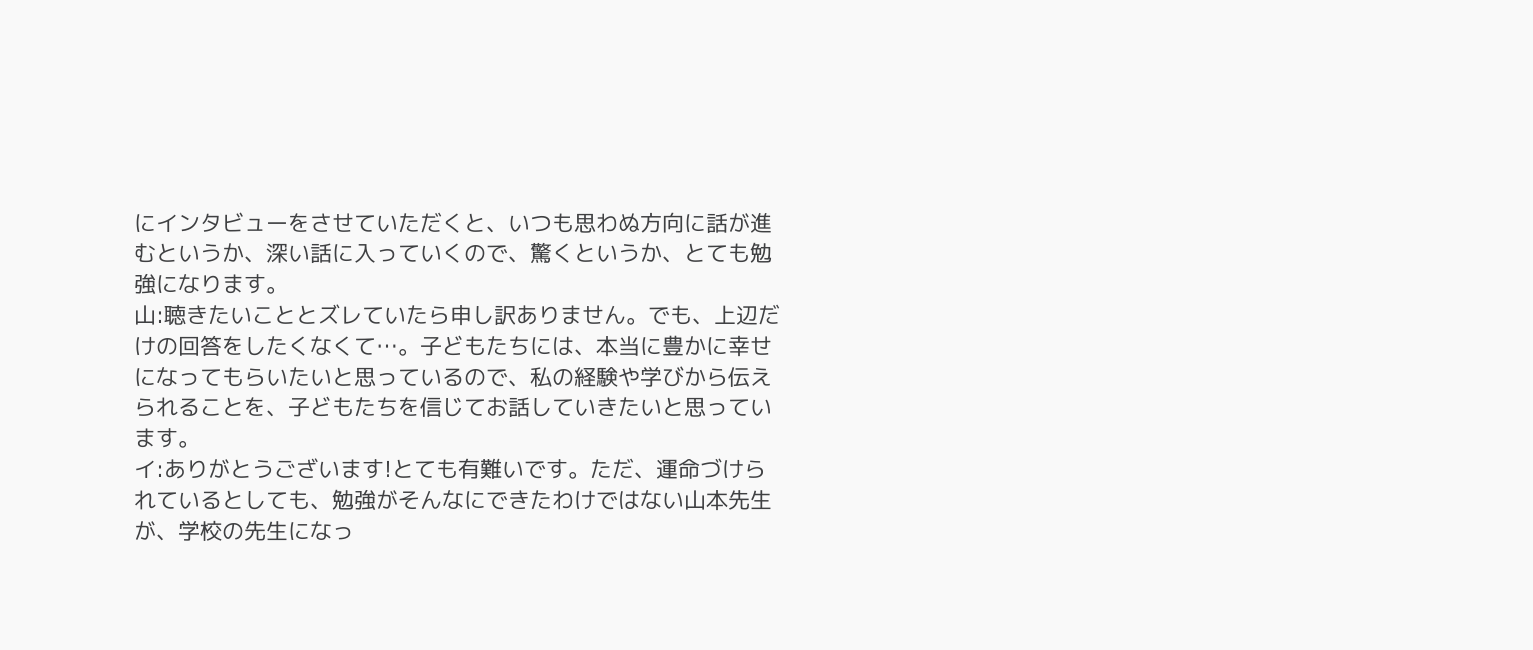にインタビューをさせていただくと、いつも思わぬ方向に話が進むというか、深い話に入っていくので、驚くというか、とても勉強になります。
山:聴きたいこととズレていたら申し訳ありません。でも、上辺だけの回答をしたくなくて…。子どもたちには、本当に豊かに幸せになってもらいたいと思っているので、私の経験や学びから伝えられることを、子どもたちを信じてお話していきたいと思っています。
イ:ありがとうございます!とても有難いです。ただ、運命づけられているとしても、勉強がそんなにできたわけではない山本先生が、学校の先生になっ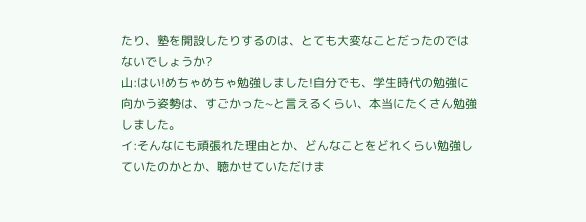たり、塾を開設したりするのは、とても大変なことだったのではないでしょうか?
山:はい!めちゃめちゃ勉強しました!自分でも、学生時代の勉強に向かう姿勢は、すごかった~と言えるくらい、本当にたくさん勉強しました。
イ:そんなにも頑張れた理由とか、どんなことをどれくらい勉強していたのかとか、聴かせていただけま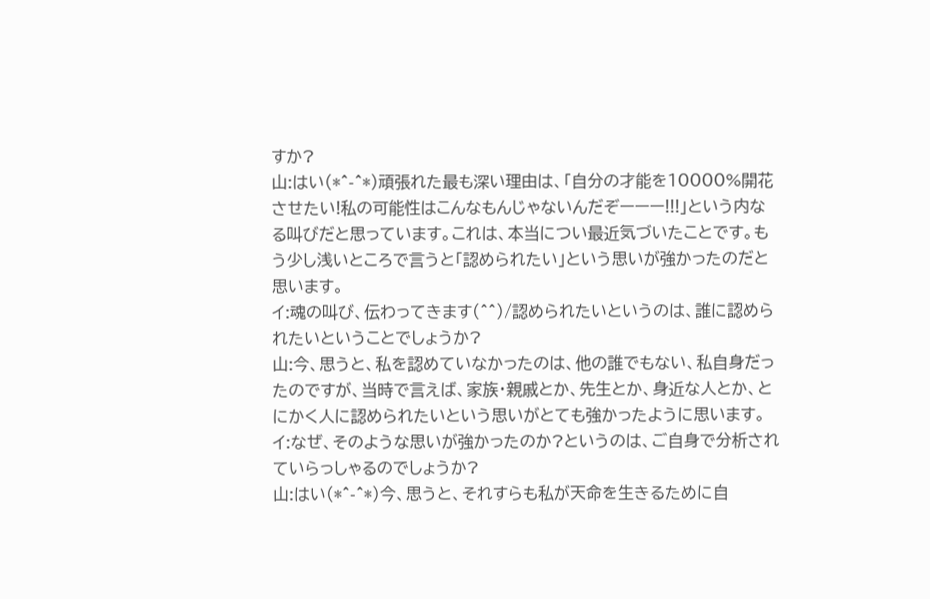すか?
山:はい(*^-^*)頑張れた最も深い理由は、「自分の才能を10000%開花させたい!私の可能性はこんなもんじゃないんだぞーーー!!!」という内なる叫びだと思っています。これは、本当につい最近気づいたことです。もう少し浅いところで言うと「認められたい」という思いが強かったのだと思います。
イ:魂の叫び、伝わってきます(^^)/認められたいというのは、誰に認められたいということでしょうか?
山:今、思うと、私を認めていなかったのは、他の誰でもない、私自身だったのですが、当時で言えば、家族・親戚とか、先生とか、身近な人とか、とにかく人に認められたいという思いがとても強かったように思います。
イ:なぜ、そのような思いが強かったのか?というのは、ご自身で分析されていらっしゃるのでしょうか?
山:はい(*^-^*)今、思うと、それすらも私が天命を生きるために自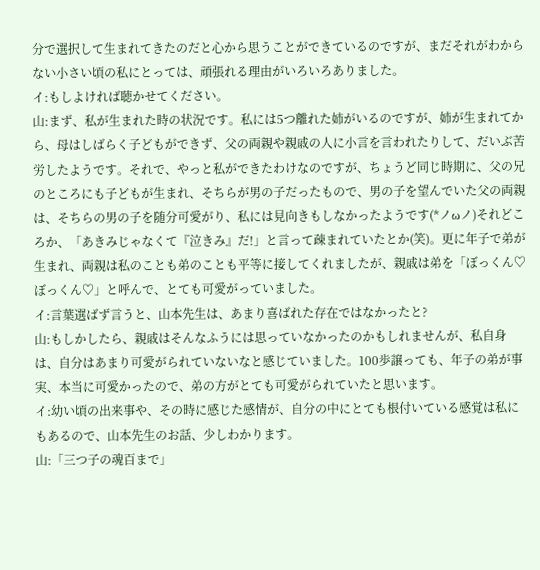分で選択して生まれてきたのだと心から思うことができているのですが、まだそれがわからない小さい頃の私にとっては、頑張れる理由がいろいろありました。
イ:もしよければ聴かせてください。
山:まず、私が生まれた時の状況です。私には5つ離れた姉がいるのですが、姉が生まれてから、母はしばらく子どもができず、父の両親や親戚の人に小言を言われたりして、だいぶ苦労したようです。それで、やっと私ができたわけなのですが、ちょうど同じ時期に、父の兄のところにも子どもが生まれ、そちらが男の子だったもので、男の子を望んでいた父の両親は、そちらの男の子を随分可愛がり、私には見向きもしなかったようです(*ノωノ)それどころか、「あきみじゃなくて『泣きみ』だ!」と言って疎まれていたとか(笑)。更に年子で弟が生まれ、両親は私のことも弟のことも平等に接してくれましたが、親戚は弟を「ぼっくん♡ぼっくん♡」と呼んで、とても可愛がっていました。
イ:言葉選ばず言うと、山本先生は、あまり喜ばれた存在ではなかったと?
山:もしかしたら、親戚はそんなふうには思っていなかったのかもしれませんが、私自身は、自分はあまり可愛がられていないなと感じていました。100歩譲っても、年子の弟が事実、本当に可愛かったので、弟の方がとても可愛がられていたと思います。
イ:幼い頃の出来事や、その時に感じた感情が、自分の中にとても根付いている感覚は私にもあるので、山本先生のお話、少しわかります。
山:「三つ子の魂百まで」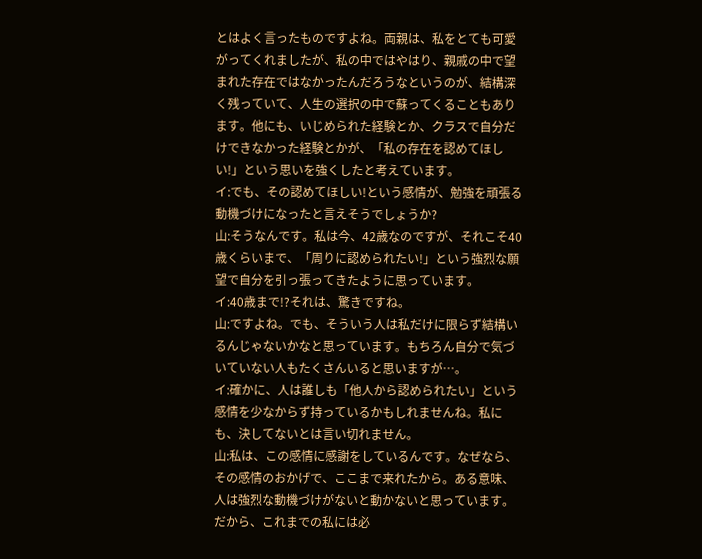とはよく言ったものですよね。両親は、私をとても可愛がってくれましたが、私の中ではやはり、親戚の中で望まれた存在ではなかったんだろうなというのが、結構深く残っていて、人生の選択の中で蘇ってくることもあります。他にも、いじめられた経験とか、クラスで自分だけできなかった経験とかが、「私の存在を認めてほしい!」という思いを強くしたと考えています。
イ:でも、その認めてほしい!という感情が、勉強を頑張る動機づけになったと言えそうでしょうか?
山:そうなんです。私は今、42歳なのですが、それこそ40歳くらいまで、「周りに認められたい!」という強烈な願望で自分を引っ張ってきたように思っています。
イ:40歳まで!?それは、驚きですね。
山:ですよね。でも、そういう人は私だけに限らず結構いるんじゃないかなと思っています。もちろん自分で気づいていない人もたくさんいると思いますが…。
イ:確かに、人は誰しも「他人から認められたい」という感情を少なからず持っているかもしれませんね。私にも、決してないとは言い切れません。
山:私は、この感情に感謝をしているんです。なぜなら、その感情のおかげで、ここまで来れたから。ある意味、人は強烈な動機づけがないと動かないと思っています。だから、これまでの私には必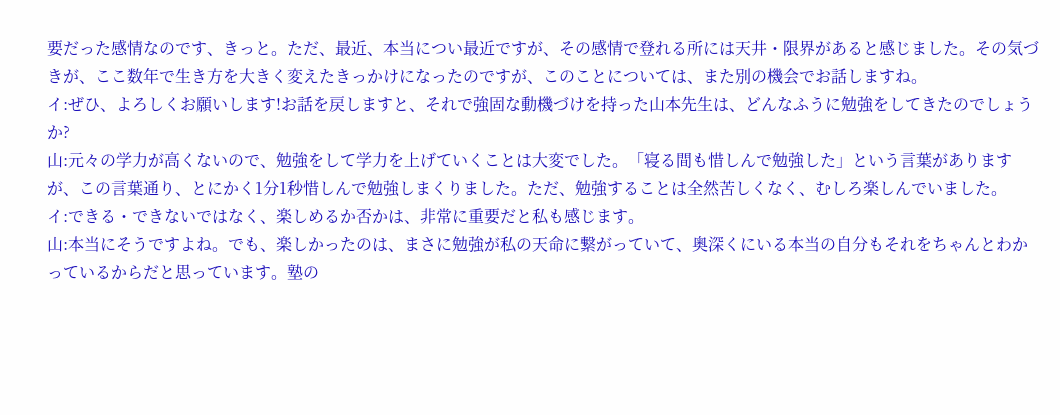要だった感情なのです、きっと。ただ、最近、本当につい最近ですが、その感情で登れる所には天井・限界があると感じました。その気づきが、ここ数年で生き方を大きく変えたきっかけになったのですが、このことについては、また別の機会でお話しますね。
イ:ぜひ、よろしくお願いします!お話を戻しますと、それで強固な動機づけを持った山本先生は、どんなふうに勉強をしてきたのでしょうか?
山:元々の学力が高くないので、勉強をして学力を上げていくことは大変でした。「寝る間も惜しんで勉強した」という言葉がありますが、この言葉通り、とにかく1分1秒惜しんで勉強しまくりました。ただ、勉強することは全然苦しくなく、むしろ楽しんでいました。
イ:できる・できないではなく、楽しめるか否かは、非常に重要だと私も感じます。
山:本当にそうですよね。でも、楽しかったのは、まさに勉強が私の天命に繋がっていて、奥深くにいる本当の自分もそれをちゃんとわかっているからだと思っています。塾の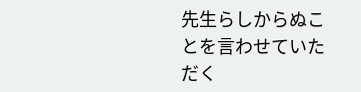先生らしからぬことを言わせていただく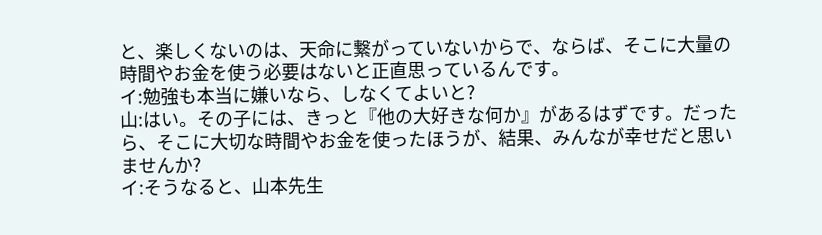と、楽しくないのは、天命に繋がっていないからで、ならば、そこに大量の時間やお金を使う必要はないと正直思っているんです。
イ:勉強も本当に嫌いなら、しなくてよいと?
山:はい。その子には、きっと『他の大好きな何か』があるはずです。だったら、そこに大切な時間やお金を使ったほうが、結果、みんなが幸せだと思いませんか?
イ:そうなると、山本先生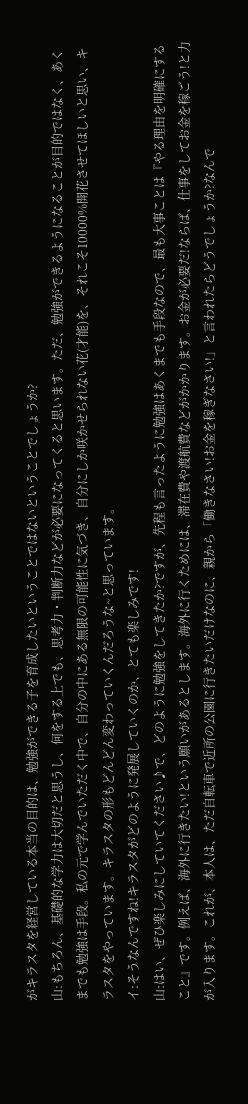がキラスタを経営している本当の目的は、勉強ができる子を育成したいということではないということでしょうか?
山:もちろん、基礎的な学力は大切だと思うし、何をする上でも、思考力・判断力などが必要になってくると思います。ただ、勉強ができるようになることが目的ではなく、あくまでも勉強は手段。私の元で学んでいただく中で、自分の中にある無限の可能性に気づき、自分にしか咲かせられない花(才能)を、それこそ10000%開花させてほしいと思い、キラスタをやっています。キラスタの形もどんどん変わっていくんだろうな~と思っています。
イ:そうなんですね!キラスタがどのように発展していくのか、とても楽しみです!
山:はい、ぜひ楽しみにしていてください♪で、どのように勉強をしてきたか?ですが、先程も言ったように勉強はあくまでも手段なので、最も大事ことは『やる理由を明確にすること』です。例えば、海外に行きたい!という願いがあるとします。海外に行くためには、滞在費や渡航費などがかかります。お金が必要だ!ならば、仕事をしてお金を稼ごう!と力が入ります。これが、本人は、ただ自転車で近所の公園に行きたいだけなのに、親から「働きなさい!お金を稼ぎなさい!」と言われたらどうでしょうか?なんで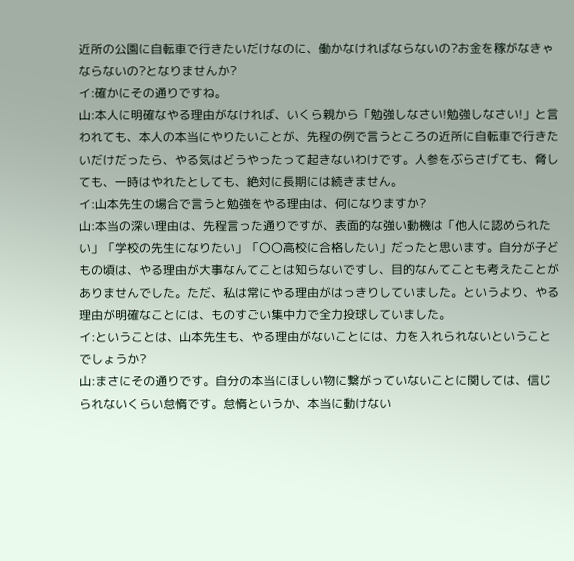近所の公園に自転車で行きたいだけなのに、働かなければならないの?お金を稼がなきゃならないの?となりませんか?
イ:確かにその通りですね。
山:本人に明確なやる理由がなければ、いくら親から「勉強しなさい!勉強しなさい!」と言われても、本人の本当にやりたいことが、先程の例で言うところの近所に自転車で行きたいだけだったら、やる気はどうやったって起きないわけです。人参をぶらさげても、脅しても、一時はやれたとしても、絶対に長期には続きません。
イ:山本先生の場合で言うと勉強をやる理由は、何になりますか?
山:本当の深い理由は、先程言った通りですが、表面的な強い動機は「他人に認められたい」「学校の先生になりたい」「〇〇高校に合格したい」だったと思います。自分が子どもの頃は、やる理由が大事なんてことは知らないですし、目的なんてことも考えたことがありませんでした。ただ、私は常にやる理由がはっきりしていました。というより、やる理由が明確なことには、ものすごい集中力で全力投球していました。
イ:ということは、山本先生も、やる理由がないことには、力を入れられないということでしょうか?
山:まさにその通りです。自分の本当にほしい物に繋がっていないことに関しては、信じられないくらい怠惰です。怠惰というか、本当に動けない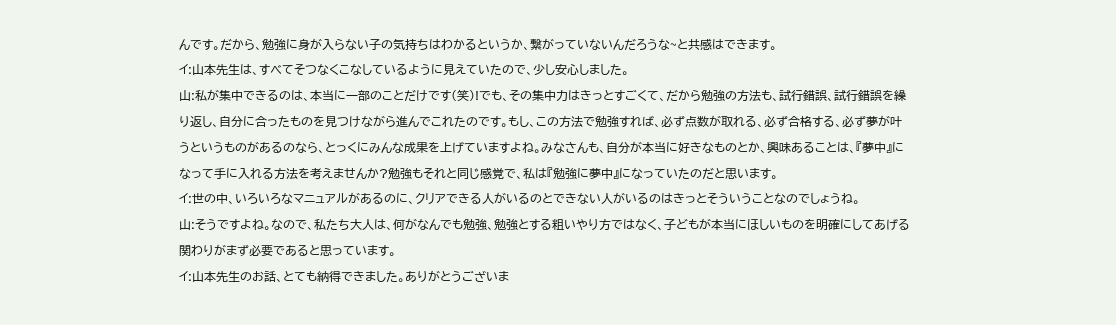んです。だから、勉強に身が入らない子の気持ちはわかるというか、繋がっていないんだろうな~と共感はできます。
イ:山本先生は、すべてそつなくこなしているように見えていたので、少し安心しました。
山:私が集中できるのは、本当に一部のことだけです(笑)!でも、その集中力はきっとすごくて、だから勉強の方法も、試行錯誤、試行錯誤を繰り返し、自分に合ったものを見つけながら進んでこれたのです。もし、この方法で勉強すれば、必ず点数が取れる、必ず合格する、必ず夢が叶うというものがあるのなら、とっくにみんな成果を上げていますよね。みなさんも、自分が本当に好きなものとか、興味あることは、『夢中』になって手に入れる方法を考えませんか?勉強もそれと同じ感覚で、私は『勉強に夢中』になっていたのだと思います。
イ:世の中、いろいろなマニュアルがあるのに、クリアできる人がいるのとできない人がいるのはきっとそういうことなのでしょうね。
山:そうですよね。なので、私たち大人は、何がなんでも勉強、勉強とする粗いやり方ではなく、子どもが本当にほしいものを明確にしてあげる関わりがまず必要であると思っています。
イ:山本先生のお話、とても納得できました。ありがとうございま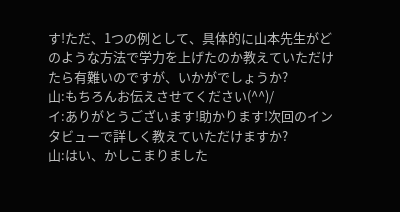す!ただ、1つの例として、具体的に山本先生がどのような方法で学力を上げたのか教えていただけたら有難いのですが、いかがでしょうか?
山:もちろんお伝えさせてください(^^)/
イ:ありがとうございます!助かります!次回のインタビューで詳しく教えていただけますか?
山:はい、かしこまりました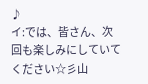♪
イ:では、皆さん、次回も楽しみにしていてください☆彡山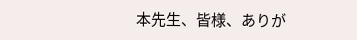本先生、皆様、ありが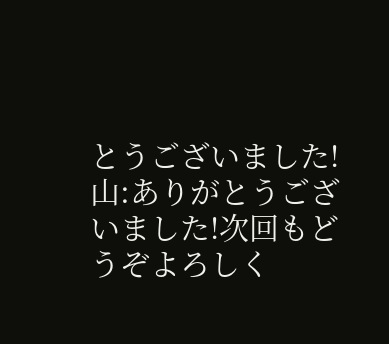とうございました!
山:ありがとうございました!次回もどうぞよろしく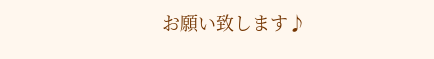お願い致します♪